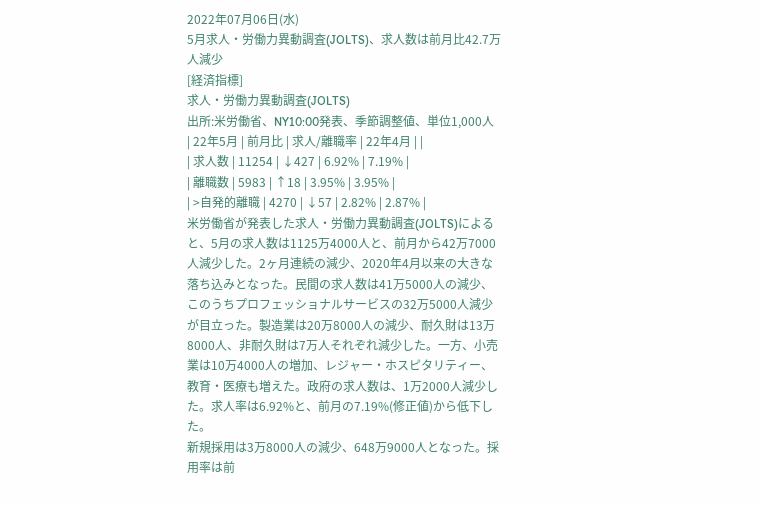2022年07月06日(水)
5月求人・労働力異動調査(JOLTS)、求人数は前月比42.7万人減少
[経済指標]
求人・労働力異動調査(JOLTS)
出所:米労働省、NY10:00発表、季節調整値、単位1,000人
| 22年5月 | 前月比 | 求人/離職率 | 22年4月 | |
| 求人数 | 11254 | ↓427 | 6.92% | 7.19% |
| 離職数 | 5983 | ↑18 | 3.95% | 3.95% |
| >自発的離職 | 4270 | ↓57 | 2.82% | 2.87% |
米労働省が発表した求人・労働力異動調査(JOLTS)によると、5月の求人数は1125万4000人と、前月から42万7000人減少した。2ヶ月連続の減少、2020年4月以来の大きな落ち込みとなった。民間の求人数は41万5000人の減少、このうちプロフェッショナルサービスの32万5000人減少が目立った。製造業は20万8000人の減少、耐久財は13万8000人、非耐久財は7万人それぞれ減少した。一方、小売業は10万4000人の増加、レジャー・ホスピタリティー、教育・医療も増えた。政府の求人数は、1万2000人減少した。求人率は6.92%と、前月の7.19%(修正値)から低下した。
新規採用は3万8000人の減少、648万9000人となった。採用率は前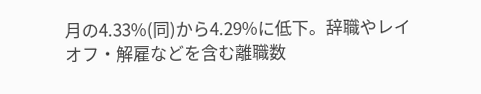月の4.33%(同)から4.29%に低下。辞職やレイオフ・解雇などを含む離職数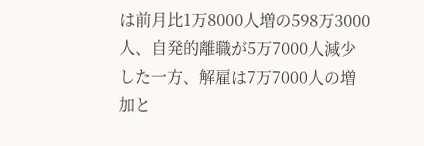は前月比1万8000人増の598万3000人、自発的離職が5万7000人減少した一方、解雇は7万7000人の増加と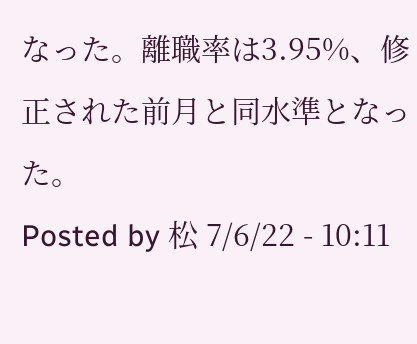なった。離職率は3.95%、修正された前月と同水準となった。
Posted by 松 7/6/22 - 10:11